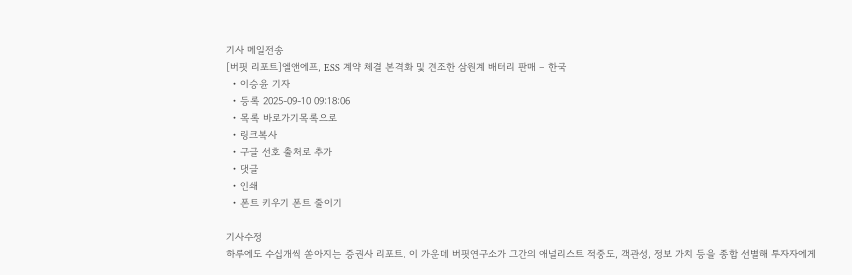기사 메일전송
[버핏 리포트]엘앤에프, ESS 계약 체결 본격화 및 견조한 삼원계 배터리 판매 – 한국
  • 이승윤 기자
  • 등록 2025-09-10 09:18:06
  • 목록 바로가기목록으로
  • 링크복사
  • 구글 선호 출처로 추가
  • 댓글
  • 인쇄
  • 폰트 키우기 폰트 줄이기

기사수정
하루에도 수십개씩 쏟아지는 증권사 리포트. 이 가운데 버핏연구소가 그간의 애널리스트 적중도, 객관성, 정보 가치 등을 종합 선별해 투자자에게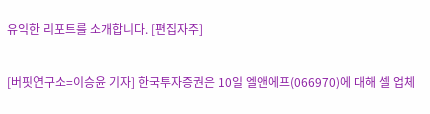유익한 리포트를 소개합니다. [편집자주]

[버핏연구소=이승윤 기자] 한국투자증권은 10일 엘앤에프(066970)에 대해 셀 업체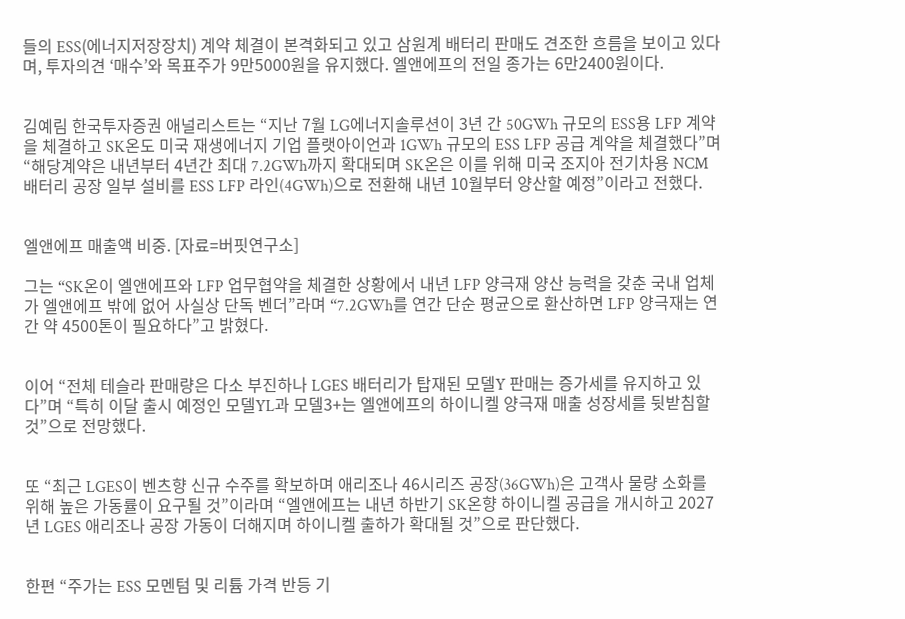들의 ESS(에너지저장장치) 계약 체결이 본격화되고 있고 삼원계 배터리 판매도 견조한 흐름을 보이고 있다며, 투자의견 ‘매수’와 목표주가 9만5000원을 유지했다. 엘앤에프의 전일 종가는 6만2400원이다.


김예림 한국투자증권 애널리스트는 “지난 7월 LG에너지솔루션이 3년 간 50GWh 규모의 ESS용 LFP 계약을 체결하고 SK온도 미국 재생에너지 기업 플랫아이언과 1GWh 규모의 ESS LFP 공급 계약을 체결했다”며 “해당계약은 내년부터 4년간 최대 7.2GWh까지 확대되며 SK온은 이를 위해 미국 조지아 전기차용 NCM 배터리 공장 일부 설비를 ESS LFP 라인(4GWh)으로 전환해 내년 10월부터 양산할 예정”이라고 전했다.


엘앤에프 매출액 비중. [자료=버핏연구소]

그는 “SK온이 엘앤에프와 LFP 업무협약을 체결한 상황에서 내년 LFP 양극재 양산 능력을 갖춘 국내 업체가 엘앤에프 밖에 없어 사실상 단독 벤더”라며 “7.2GWh를 연간 단순 평균으로 환산하면 LFP 양극재는 연간 약 4500톤이 필요하다”고 밝혔다.


이어 “전체 테슬라 판매량은 다소 부진하나 LGES 배터리가 탑재된 모델Y 판매는 증가세를 유지하고 있다”며 “특히 이달 출시 예정인 모델YL과 모델3+는 엘앤에프의 하이니켈 양극재 매출 성장세를 뒷받침할 것”으로 전망했다.


또 “최근 LGES이 벤츠향 신규 수주를 확보하며 애리조나 46시리즈 공장(36GWh)은 고객사 물량 소화를 위해 높은 가동률이 요구될 것”이라며 “엘앤에프는 내년 하반기 SK온향 하이니켈 공급을 개시하고 2027년 LGES 애리조나 공장 가동이 더해지며 하이니켈 출하가 확대될 것”으로 판단했다.


한편 “주가는 ESS 모멘텀 및 리튬 가격 반등 기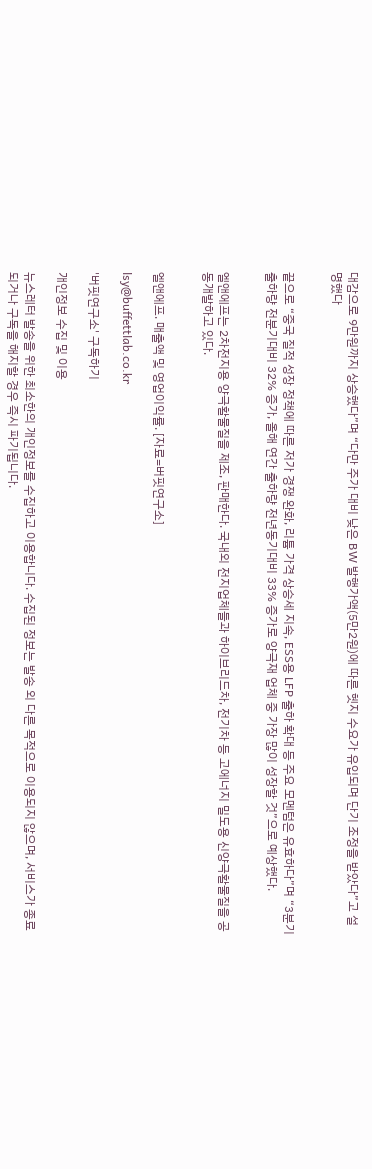대감으로 9만원까지 상승했다”며 “다만 주가 대비 낮은 BW 발행가액(5만2원)에 따른 헷지 수요가 유입되며 단기 조정을 받았다”고 설명했다


끝으로 “중국 질적 성장 정책에 따른 저가 경쟁 완화, 리튬 가격 상승세 지속, ESS용 LFP 출하 확대 등 주요 모멘텀은 유효하다”며 “3분기 출하량 전분기대비 32% 증가, 올해 연간 출하량 전년동기대비 33% 증가로 양극재 업체 중 가장 많이 성장할 것”으로 예상했다.


엘앤에프는 2차전지용 양극활물질을 제조, 판매한다. 국내외 전지업체들과 하이브리드차, 전기차 등 고에너지 밀도용 신양극활물질을 공동개발하고 있다.


엘앤에프. 매출액 및 영업이익률. [자료=버핏연구소]

lsy@buffettlab.co.kr

'버핏연구소' 구독하기

개인정보 수집 및 이용

뉴스레터 발송을 위한 최소한의 개인정보를 수집하고 이용합니다. 수집된 정보는 발송 외 다른 목적으로 이용되지 않으며, 서비스가 종료되거나 구독을 해지할 경우 즉시 파기됩니다.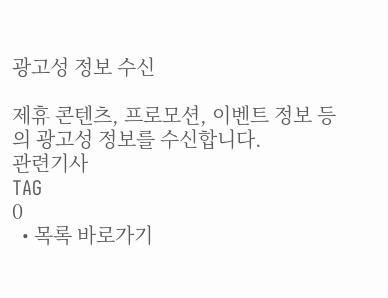광고성 정보 수신

제휴 콘텐츠, 프로모션, 이벤트 정보 등의 광고성 정보를 수신합니다.
관련기사
TAG
0
  • 목록 바로가기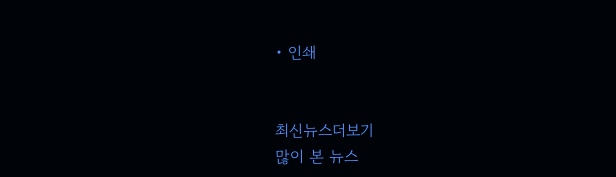• 인쇄


최신뉴스더보기
많이 본 뉴스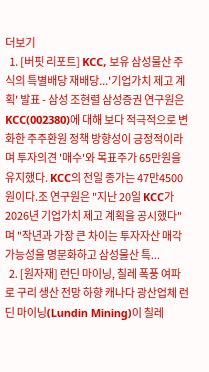더보기
  1. [버핏 리포트] KCC, 보유 삼성물산 주식의 특별배당 재배당...'기업가치 제고 계획' 발표 - 삼성 조현렬 삼성증권 연구원은 KCC(002380)에 대해 보다 적극적으로 변화한 주주환원 정책 방향성이 긍정적이라며 투자의견 '매수'와 목표주가 65만원을 유지했다. KCC의 전일 종가는 47만4500원이다.조 연구원은 "지난 20일 KCC가 2026년 기업가치 제고 계획을 공시했다"며 "작년과 가장 큰 차이는 투자자산 매각 가능성을 명문화하고 삼성물산 특...
  2. [원자재] 런딘 마이닝, 칠레 폭풍 여파로 구리 생산 전망 하향 캐나다 광산업체 런딘 마이닝(Lundin Mining)이 칠레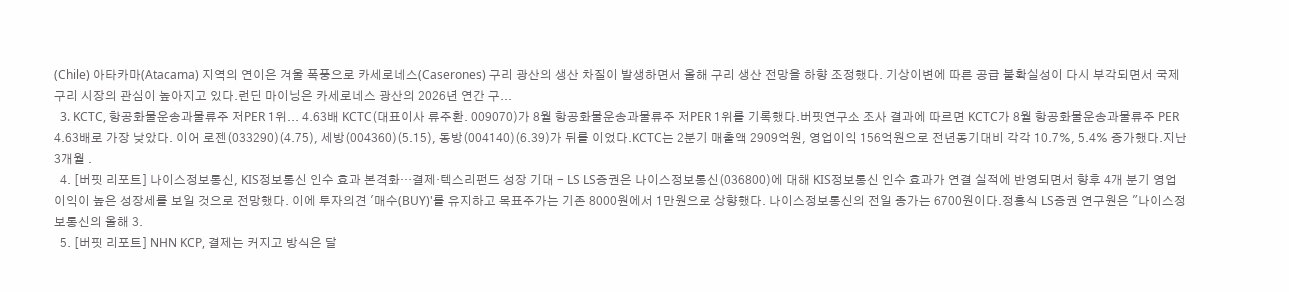(Chile) 아타카마(Atacama) 지역의 연이은 겨울 폭풍으로 카세로네스(Caserones) 구리 광산의 생산 차질이 발생하면서 올해 구리 생산 전망을 하향 조정했다. 기상이변에 따른 공급 불확실성이 다시 부각되면서 국제 구리 시장의 관심이 높아지고 있다.런딘 마이닝은 카세로네스 광산의 2026년 연간 구...
  3. KCTC, 항공화물운송과물류주 저PER 1위... 4.63배 KCTC(대표이사 류주환. 009070)가 8월 항공화물운송과물류주 저PER 1위를 기록했다.버핏연구소 조사 결과에 따르면 KCTC가 8월 항공화물운송과물류주 PER 4.63배로 가장 낮았다. 이어 로젠(033290)(4.75), 세방(004360)(5.15), 동방(004140)(6.39)가 뒤를 이었다.KCTC는 2분기 매출액 2909억원, 영업이익 156억원으로 전년동기대비 각각 10.7%, 5.4% 증가했다.지난 3개월 .
  4. [버핏 리포트] 나이스정보통신, KIS정보통신 인수 효과 본격화…결제·텍스리펀드 성장 기대 - LS LS증권은 나이스정보통신(036800)에 대해 KIS정보통신 인수 효과가 연결 실적에 반영되면서 향후 4개 분기 영업이익이 높은 성장세를 보일 것으로 전망했다. 이에 투자의견 '매수(BUY)'를 유지하고 목표주가는 기존 8000원에서 1만원으로 상향했다. 나이스정보통신의 전일 종가는 6700원이다.정홍식 LS증권 연구원은 "나이스정보통신의 올해 3.
  5. [버핏 리포트] NHN KCP, 결제는 커지고 방식은 달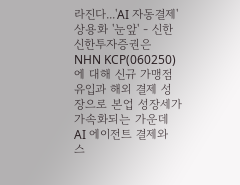라진다...'AI 자동결제' 상용화 '눈앞' - 신한 신한투자증권은 NHN KCP(060250)에 대해 신규 가맹점 유입과 해외 결제 성장으로 본업 성장세가 가속화되는 가운데 AI 에이전트 결제와 스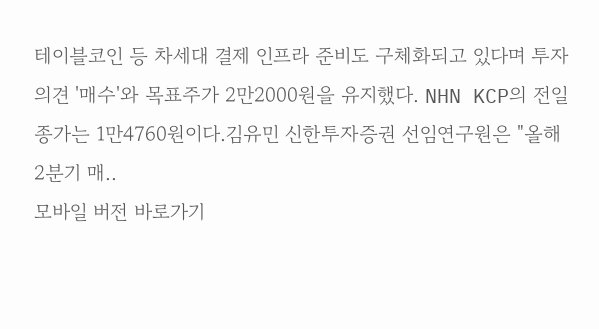테이블코인 등 차세대 결제 인프라 준비도 구체화되고 있다며 투자의견 '매수'와 목표주가 2만2000원을 유지했다. NHN KCP의 전일 종가는 1만4760원이다.김유민 신한투자증권 선임연구원은 "올해 2분기 매..
모바일 버전 바로가기